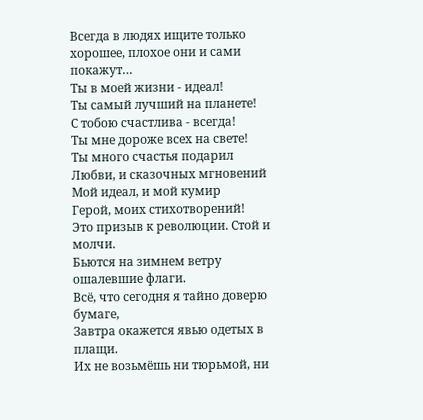Всегда в людях ищите только хорошее, плохое они и сами покажут…
Ты в моей жизни - идеал!
Ты самый лучший на планете!
С тобою счастлива - всегда!
Ты мне дороже всех на свете!
Ты много счастья подарил
Любви, и сказочных мгновений
Мой идеал, и мой кумир
Герой, моих стихотворений!
Это призыв к революции. Стой и молчи.
Бьются на зимнем ветру ошалевшие флаги.
Всё, что сегодня я тайно доверю бумаге,
Завтра окажется явью одетых в плащи.
Их не возьмёшь ни тюрьмой, ни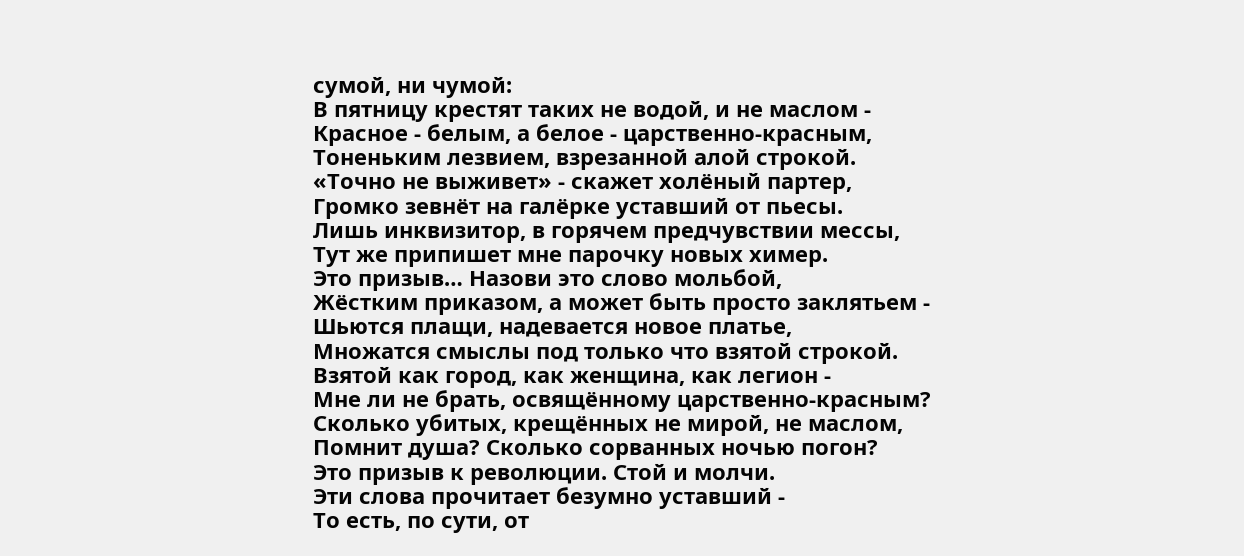сумой, ни чумой:
В пятницу крестят таких не водой, и не маслом -
Красное - белым, а белое - царственно-красным,
Тоненьким лезвием, взрезанной алой строкой.
«Точно не выживет» - скажет холёный партер,
Громко зевнёт на галёрке уставший от пьесы.
Лишь инквизитор, в горячем предчувствии мессы,
Тут же припишет мне парочку новых химер.
Это призыв… Назови это слово мольбой,
Жёстким приказом, а может быть просто заклятьем -
Шьются плащи, надевается новое платье,
Множатся смыслы под только что взятой строкой.
Взятой как город, как женщина, как легион -
Мне ли не брать, освящённому царственно-красным?
Сколько убитых, крещённых не мирой, не маслом,
Помнит душа? Сколько сорванных ночью погон?
Это призыв к революции. Стой и молчи.
Эти слова прочитает безумно уставший -
То есть, по сути, от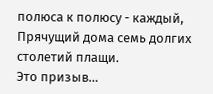полюса к полюсу - каждый,
Прячущий дома семь долгих столетий плащи.
Это призыв…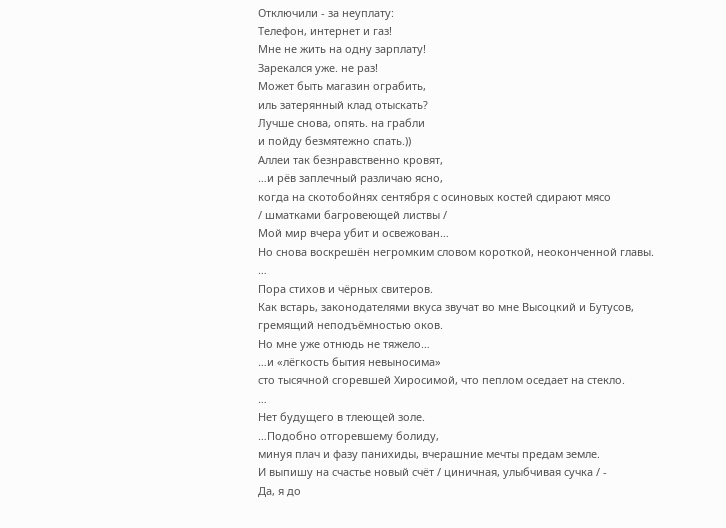Отключили - за неуплату:
Телефон, интернет и газ!
Мне не жить на одну зарплату!
Зарекался уже. не раз!
Может быть магазин ограбить,
иль затерянный клад отыскать?
Лучше снова, опять. на грабли
и пойду безмятежно спать.))
Аллеи так безнравственно кровят,
…и рёв заплечный различаю ясно,
когда на скотобойнях сентября с осиновых костей сдирают мясо
/ шматками багровеющей листвы /
Мой мир вчера убит и освежован…
Но снова воскрешён негромким словом короткой, неоконченной главы.
…
Пора стихов и чёрных свитеров.
Как встарь, законодателями вкуса звучат во мне Высоцкий и Бутусов,
гремящий неподъёмностью оков.
Но мне уже отнюдь не тяжело…
…и «лёгкость бытия невыносима»
сто тысячной сгоревшей Хиросимой, что пеплом оседает на стекло.
…
Нет будущего в тлеющей золе.
…Подобно отгоревшему болиду,
минуя плач и фазу панихиды, вчерашние мечты предам земле.
И выпишу на счастье новый счёт / циничная, улыбчивая сучка / -
Да, я до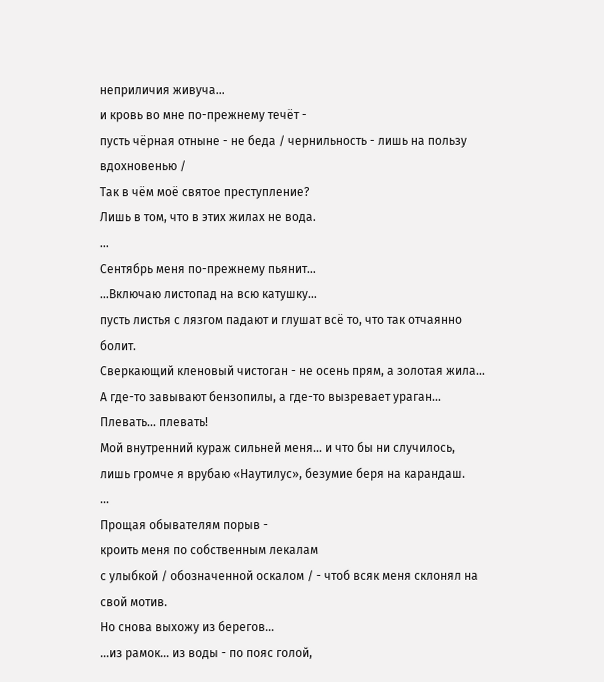неприличия живуча…
и кровь во мне по-прежнему течёт -
пусть чёрная отныне - не беда / чернильность - лишь на пользу вдохновенью /
Так в чём моё святое преступление?
Лишь в том, что в этих жилах не вода.
…
Сентябрь меня по-прежнему пьянит…
…Включаю листопад на всю катушку…
пусть листья с лязгом падают и глушат всё то, что так отчаянно болит.
Сверкающий кленовый чистоган - не осень прям, а золотая жила…
А где-то завывают бензопилы, а где-то вызревает ураган…
Плевать… плевать!
Мой внутренний кураж сильней меня… и что бы ни случилось,
лишь громче я врубаю «Наутилус», безумие беря на карандаш.
…
Прощая обывателям порыв -
кроить меня по собственным лекалам
с улыбкой / обозначенной оскалом / - чтоб всяк меня склонял на свой мотив.
Но снова выхожу из берегов…
…из рамок… из воды - по пояс голой,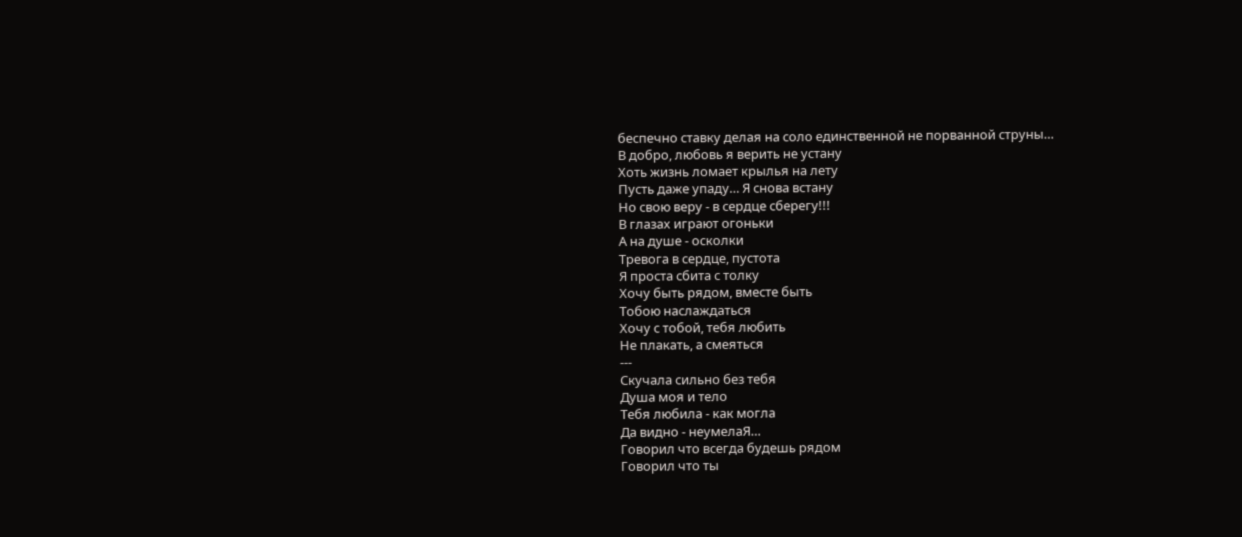беспечно ставку делая на соло единственной не порванной струны…
В добро, любовь я верить не устану
Хоть жизнь ломает крылья на лету
Пусть даже упаду… Я снова встану
Но свою веру - в сердце сберегу!!!
В глазах играют огоньки
А на душе - осколки
Тревога в сердце, пустота
Я проста сбита с толку
Хочу быть рядом, вместе быть
Тобою наслаждаться
Хочу с тобой, тебя любить
Не плакать, а смеяться
---
Скучала сильно без тебя
Душа моя и тело
Тебя любила - как могла
Да видно - неумелаЯ…
Говорил что всегда будешь рядом
Говорил что ты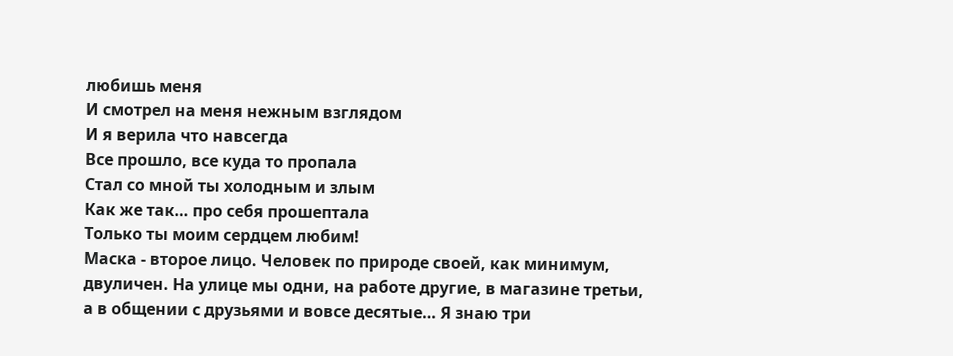любишь меня
И смотрел на меня нежным взглядом
И я верила что навсегда
Все прошло, все куда то пропала
Стал со мной ты холодным и злым
Как же так… про себя прошептала
Только ты моим сердцем любим!
Маска - второе лицо. Человек по природе своей, как минимум, двуличен. На улице мы одни, на работе другие, в магазине третьи, а в общении с друзьями и вовсе десятые… Я знаю три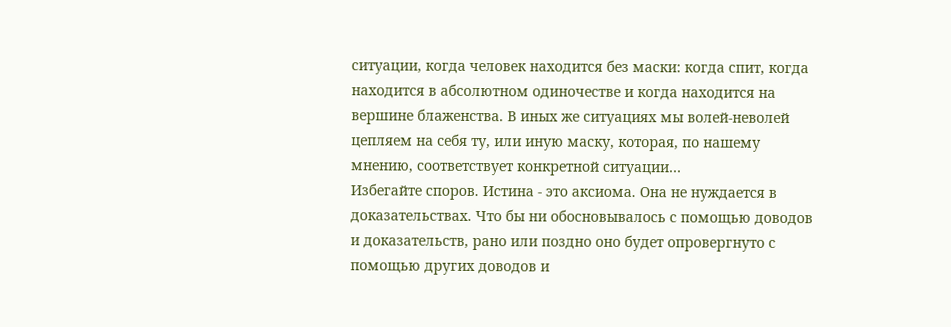ситуации, когда человек находится без маски: когда спит, когда находится в абсолютном одиночестве и когда находится на вершине блаженства. В иных же ситуациях мы волей-неволей цепляем на себя ту, или иную маску, которая, по нашему мнению, соответствует конкретной ситуации…
Избегайте споров. Истина - это аксиома. Она не нуждается в доказательствах. Что бы ни обосновывалось с помощью доводов и доказательств, рано или поздно оно будет опровергнуто с помощью других доводов и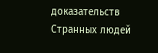доказательств
Странных людей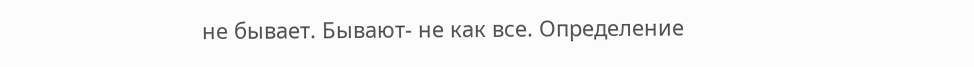не бывает. Бывают- не как все. Определение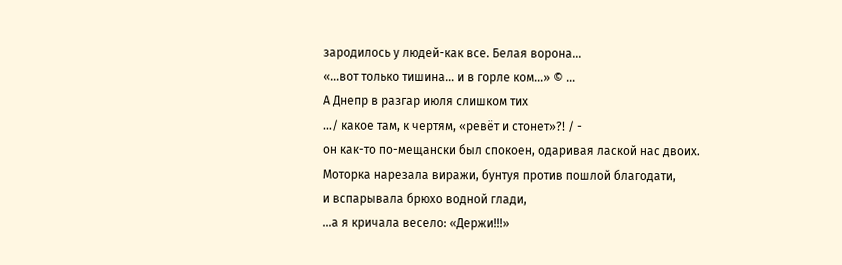зародилось у людей-как все. Белая ворона…
«…вот только тишина… и в горле ком…» © …
А Днепр в разгар июля слишком тих
…/ какое там, к чертям, «ревёт и стонет»?! / -
он как-то по-мещански был спокоен, одаривая лаской нас двоих.
Моторка нарезала виражи, бунтуя против пошлой благодати,
и вспарывала брюхо водной глади,
…а я кричала весело: «Держи!!!»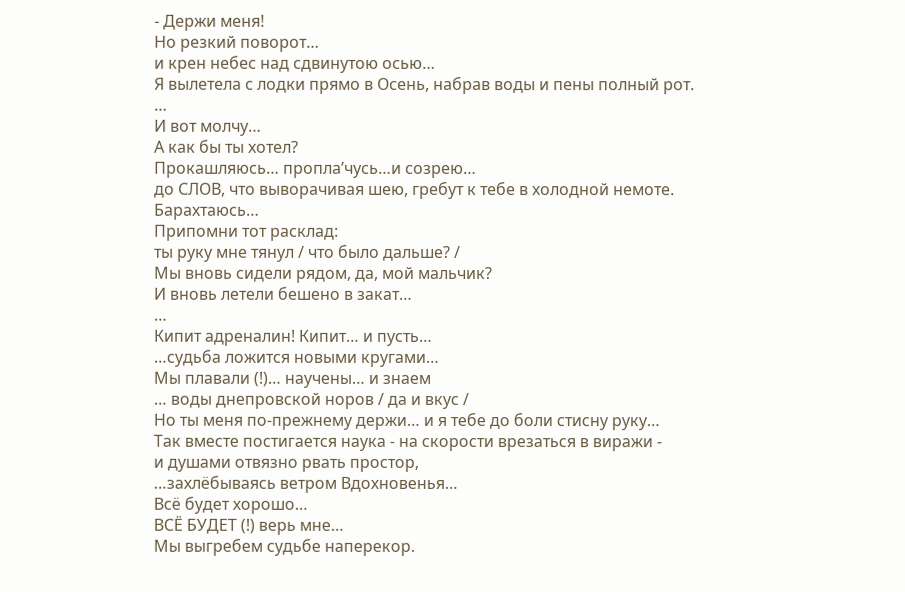- Держи меня!
Но резкий поворот…
и крен небес над сдвинутою осью…
Я вылетела с лодки прямо в Осень, набрав воды и пены полный рот.
…
И вот молчу…
А как бы ты хотел?
Прокашляюсь… пропла’чусь…и созрею…
до СЛОВ, что выворачивая шею, гребут к тебе в холодной немоте.
Барахтаюсь…
Припомни тот расклад:
ты руку мне тянул / что было дальше? /
Мы вновь сидели рядом, да, мой мальчик?
И вновь летели бешено в закат…
…
Кипит адреналин! Кипит… и пусть…
…судьба ложится новыми кругами…
Мы плавали (!)… научены… и знаем
… воды днепровской норов / да и вкус /
Но ты меня по-прежнему держи… и я тебе до боли стисну руку…
Так вместе постигается наука - на скорости врезаться в виражи -
и душами отвязно рвать простор,
…захлёбываясь ветром Вдохновенья…
Всё будет хорошо…
ВСЁ БУДЕТ (!) верь мне…
Мы выгребем судьбе наперекор.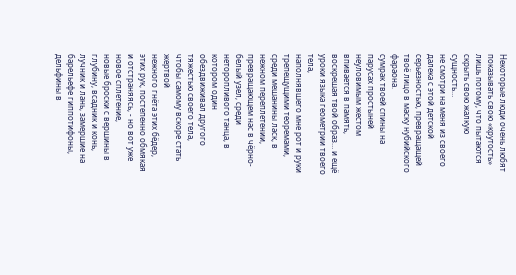Некоторые люди очень любят показывать свою «крутость» лишь потому, что пытаются скрыть свою жалкую сущность…
не смотри на меня из своего далека с этой детской серьезностью, превращащей
твоё лицо в маску нубийского фараона.
сумрак твоей спины на парусах простыней
неуловимым жестом впивается в память,
воскрешая твой образ… и ещё
уроки языка геометрии твоего тела,
наполнявшего мне рот и руки трепещущими теоремами,
среди мешанины ласк, в нежном переплетении,
превращающем нас в чёрно-белый узел, среди
неторопливого танца, в котором один
обездвиживал другого тяжестью своего тела,
чтобы самому вскоре стать жертвой
нежного гнёта этих бёдер, этих рук, постепенно обмякая
и отстраняясь, - но вот уже новое сплетение,
новые броски с вершины в глубину, всадник и конь,
лучник и лань, замершие на барельефе гиппотифоны,
дельфины в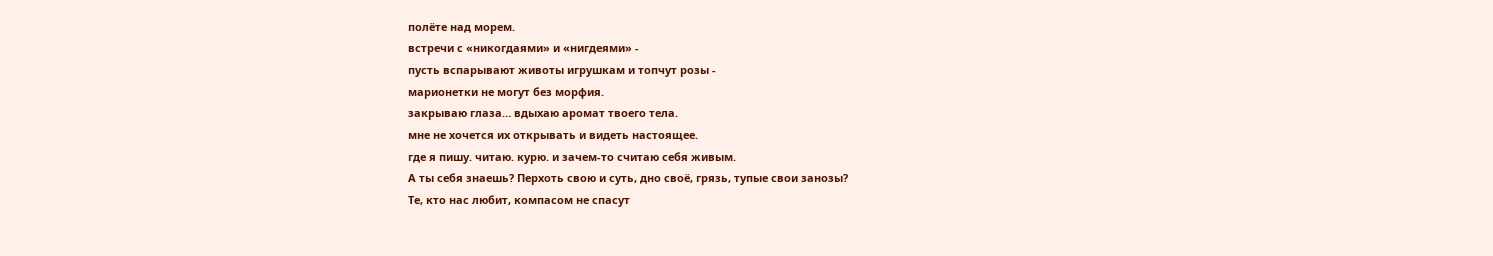полёте над морем.
встречи с «никогдаями» и «нигдеями» -
пусть вспарывают животы игрушкам и топчут розы -
марионетки не могут без морфия.
закрываю глаза… вдыхаю аромат твоего тела.
мне не хочется их открывать и видеть настоящее.
где я пишу. читаю. курю. и зачем-то считаю себя живым.
А ты себя знаешь? Перхоть свою и суть, дно своё, грязь, тупые свои занозы?
Те, кто нас любит, компасом не спасут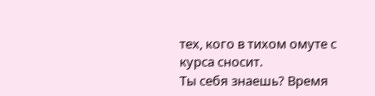тех, кого в тихом омуте с курса сносит.
Ты себя знаешь? Время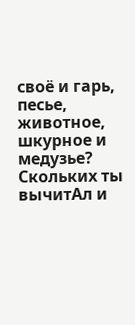своё и гарь, песье, животное, шкурное и медузье?
Скольких ты вычитАл и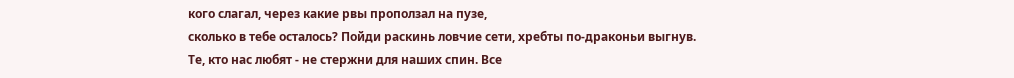кого слагал, через какие рвы проползал на пузе,
сколько в тебе осталось? Пойди раскинь ловчие сети, хребты по-драконьи выгнув.
Те, кто нас любят - не стержни для наших спин. Все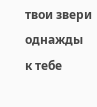твои звери однажды к тебе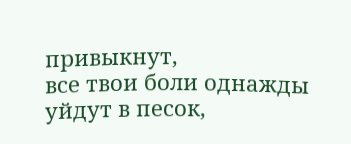привыкнут,
все твои боли однажды уйдут в песок,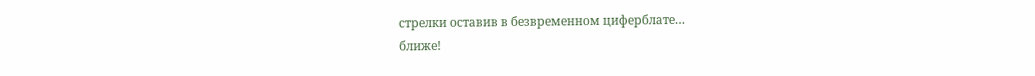стрелки оставив в безвременном циферблате…
ближе!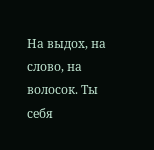На выдох, на слово, на волосок. Ты себя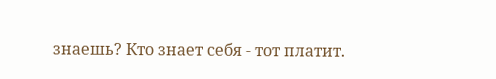знаешь? Кто знает себя - тот платит.